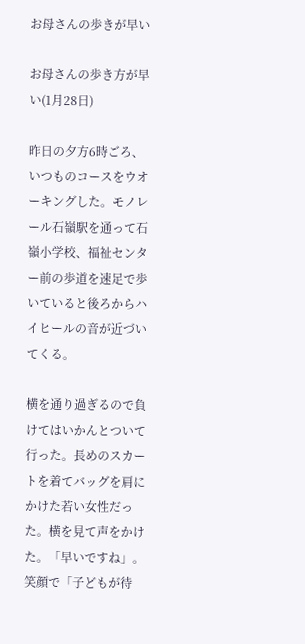お母さんの歩きが早い

お母さんの歩き方が早い(1月28日)

昨日の夕方6時ごろ、いつものコースをウオーキングした。モノレール石嶺駅を通って石嶺小学校、福祉センター前の歩道を速足で歩いていると後ろからハイヒールの音が近づいてくる。

横を通り過ぎるので負けてはいかんとついて行った。長めのスカートを着てバッグを肩にかけた若い女性だった。横を見て声をかけた。「早いですね」。笑顔で「子どもが待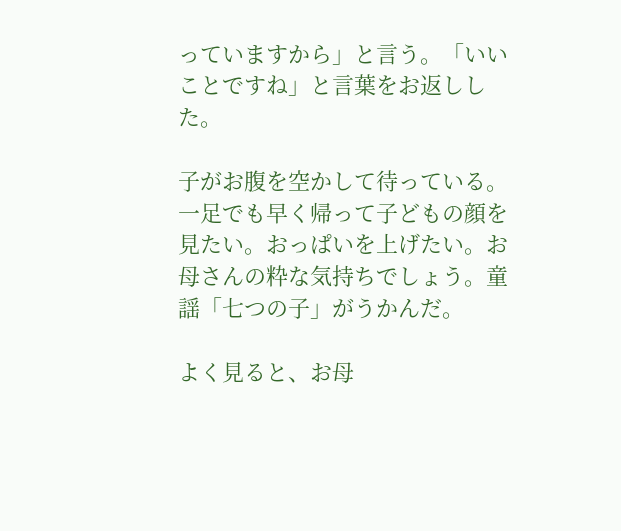っていますから」と言う。「いいことですね」と言葉をお返しした。

子がお腹を空かして待っている。一足でも早く帰って子どもの顔を見たい。おっぱいを上げたい。お母さんの粋な気持ちでしょう。童謡「七つの子」がうかんだ。

よく見ると、お母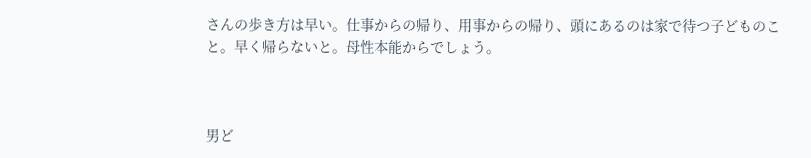さんの歩き方は早い。仕事からの帰り、用事からの帰り、頭にあるのは家で待つ子どものこと。早く帰らないと。母性本能からでしょう。



男ど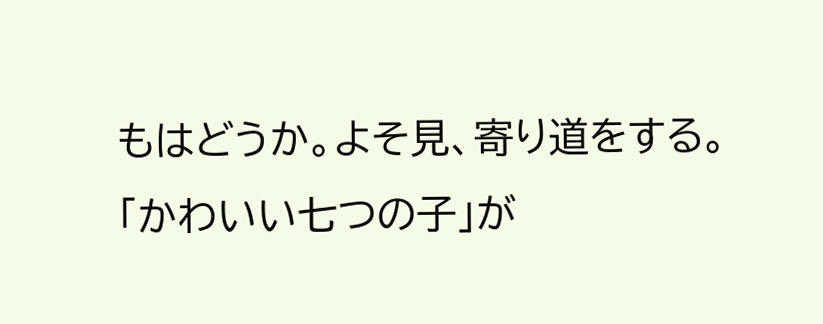もはどうか。よそ見、寄り道をする。「かわいい七つの子」が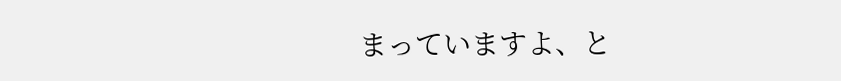まっていますよ、と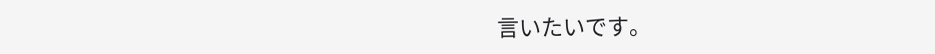言いたいです。